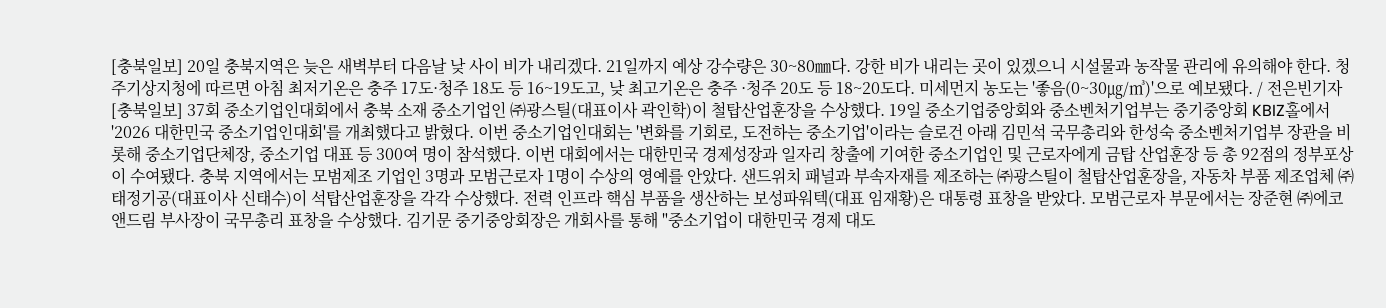[충북일보] 20일 충북지역은 늦은 새벽부터 다음날 낮 사이 비가 내리겠다. 21일까지 예상 강수량은 30~80㎜다. 강한 비가 내리는 곳이 있겠으니 시설물과 농작물 관리에 유의해야 한다. 청주기상지청에 따르면 아침 최저기온은 충주 17도·청주 18도 등 16~19도고, 낮 최고기온은 충주 ·청주 20도 등 18~20도다. 미세먼지 농도는 '좋음(0~30㎍/㎥)'으로 예보됐다. / 전은빈기자
[충북일보] 37회 중소기업인대회에서 충북 소재 중소기업인 ㈜광스틸(대표이사 곽인학)이 철탑산업훈장을 수상했다. 19일 중소기업중앙회와 중소벤처기업부는 중기중앙회 KBIZ홀에서 '2026 대한민국 중소기업인대회'를 개최했다고 밝혔다. 이번 중소기업인대회는 '변화를 기회로, 도전하는 중소기업'이라는 슬로건 아래 김민석 국무총리와 한성숙 중소벤처기업부 장관을 비롯해 중소기업단체장, 중소기업 대표 등 300여 명이 참석했다. 이번 대회에서는 대한민국 경제성장과 일자리 창출에 기여한 중소기업인 및 근로자에게 금탑 산업훈장 등 총 92점의 정부포상이 수여됐다. 충북 지역에서는 모범제조 기업인 3명과 모범근로자 1명이 수상의 영예를 안았다. 샌드위치 패널과 부속자재를 제조하는 ㈜광스틸이 철탑산업훈장을, 자동차 부품 제조업체 ㈜ 태정기공(대표이사 신태수)이 석탑산업훈장을 각각 수상했다. 전력 인프라 핵심 부품을 생산하는 보성파워텍(대표 임재황)은 대통령 표창을 받았다. 모범근로자 부문에서는 장준현 ㈜에코앤드림 부사장이 국무총리 표창을 수상했다. 김기문 중기중앙회장은 개회사를 통해 "중소기업이 대한민국 경제 대도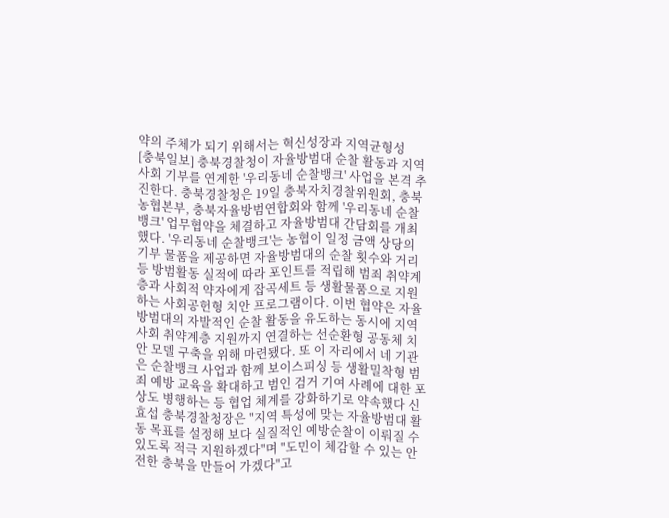약의 주체가 되기 위해서는 혁신성장과 지역균형성
[충북일보] 충북경찰청이 자율방범대 순찰 활동과 지역사회 기부를 연계한 '우리동네 순찰뱅크' 사업을 본격 추진한다. 충북경찰청은 19일 충북자치경찰위원회, 충북농협본부, 충북자율방범연합회와 함께 '우리동네 순찰뱅크' 업무협약을 체결하고 자율방범대 간담회를 개최했다. '우리동네 순찰뱅크'는 농협이 일정 금액 상당의 기부 물품을 제공하면 자율방범대의 순찰 횟수와 거리 등 방범활동 실적에 따라 포인트를 적립해 범죄 취약계층과 사회적 약자에게 잡곡세트 등 생활물품으로 지원하는 사회공헌형 치안 프로그램이다. 이번 협약은 자율방범대의 자발적인 순찰 활동을 유도하는 동시에 지역사회 취약계층 지원까지 연결하는 선순환형 공동체 치안 모델 구축을 위해 마련됐다. 또 이 자리에서 네 기관은 순찰뱅크 사업과 함께 보이스피싱 등 생활밀착형 범죄 예방 교육을 확대하고 범인 검거 기여 사례에 대한 포상도 병행하는 등 협업 체계를 강화하기로 약속했다 신효섭 충북경찰청장은 "지역 특성에 맞는 자율방범대 활동 목표를 설정해 보다 실질적인 예방순찰이 이뤄질 수 있도록 적극 지원하겠다"며 "도민이 체감할 수 있는 안전한 충북을 만들어 가겠다"고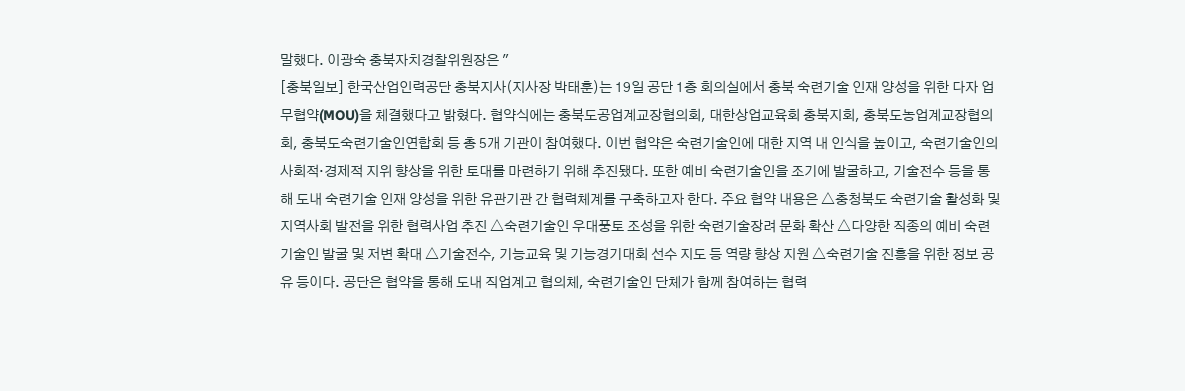말했다. 이광숙 충북자치경찰위원장은 "
[충북일보] 한국산업인력공단 충북지사(지사장 박태훈)는 19일 공단 1층 회의실에서 충북 숙련기술 인재 양성을 위한 다자 업무협약(MOU)을 체결했다고 밝혔다. 협약식에는 충북도공업계교장협의회, 대한상업교육회 충북지회, 충북도농업계교장협의회, 충북도숙련기술인연합회 등 총 5개 기관이 참여했다. 이번 협약은 숙련기술인에 대한 지역 내 인식을 높이고, 숙련기술인의 사회적·경제적 지위 향상을 위한 토대를 마련하기 위해 추진됐다. 또한 예비 숙련기술인을 조기에 발굴하고, 기술전수 등을 통해 도내 숙련기술 인재 양성을 위한 유관기관 간 협력체계를 구축하고자 한다. 주요 협약 내용은 △충청북도 숙련기술 활성화 및 지역사회 발전을 위한 협력사업 추진 △숙련기술인 우대풍토 조성을 위한 숙련기술장려 문화 확산 △다양한 직종의 예비 숙련기술인 발굴 및 저변 확대 △기술전수, 기능교육 및 기능경기대회 선수 지도 등 역량 향상 지원 △숙련기술 진흥을 위한 정보 공유 등이다. 공단은 협약을 통해 도내 직업계고 협의체, 숙련기술인 단체가 함께 참여하는 협력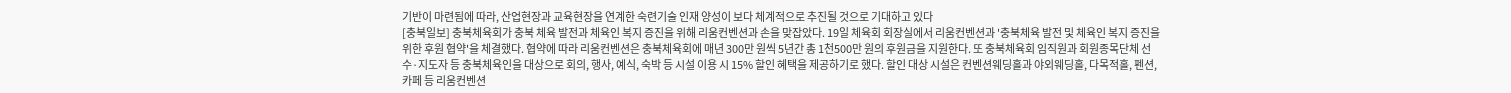기반이 마련됨에 따라, 산업현장과 교육현장을 연계한 숙련기술 인재 양성이 보다 체계적으로 추진될 것으로 기대하고 있다
[충북일보] 충북체육회가 충북 체육 발전과 체육인 복지 증진을 위해 리움컨벤션과 손을 맞잡았다. 19일 체육회 회장실에서 리움컨벤션과 '충북체육 발전 및 체육인 복지 증진을 위한 후원 협약'을 체결했다. 협약에 따라 리움컨벤션은 충북체육회에 매년 300만 원씩 5년간 총 1천500만 원의 후원금을 지원한다. 또 충북체육회 임직원과 회원종목단체 선수·지도자 등 충북체육인을 대상으로 회의, 행사, 예식, 숙박 등 시설 이용 시 15% 할인 혜택을 제공하기로 했다. 할인 대상 시설은 컨벤션웨딩홀과 야외웨딩홀, 다목적홀, 펜션, 카페 등 리움컨벤션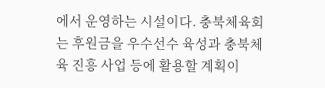에서 운영하는 시설이다. 충북체육회는 후원금을 우수선수 육성과 충북체육 진흥 사업 등에 활용할 계획이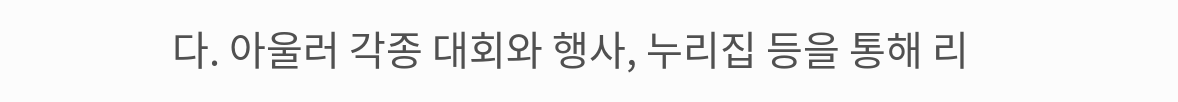다. 아울러 각종 대회와 행사, 누리집 등을 통해 리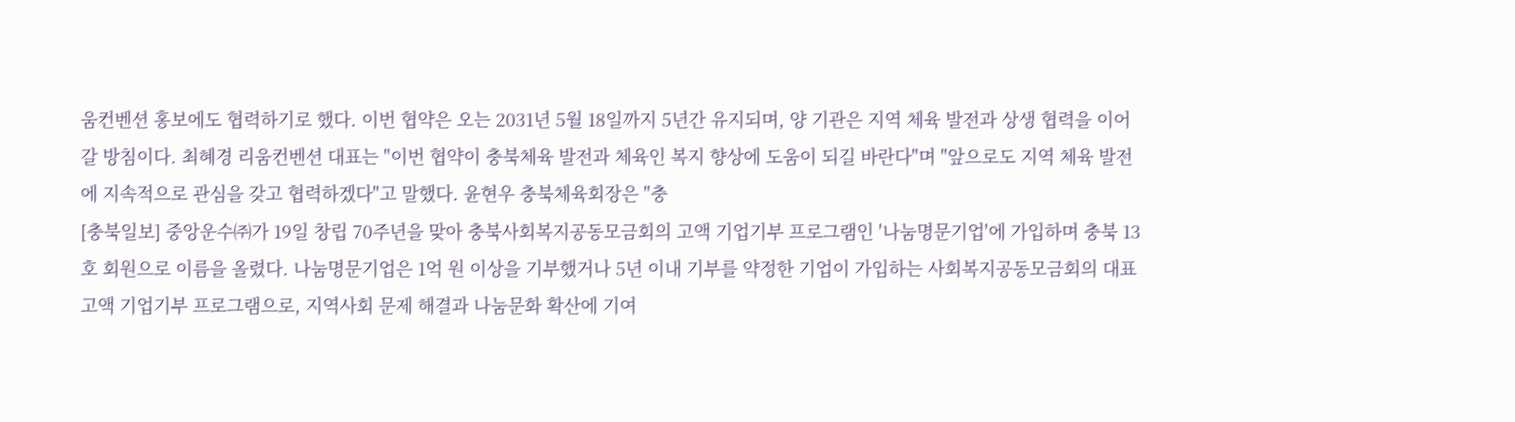움컨벤션 홍보에도 협력하기로 했다. 이번 협약은 오는 2031년 5월 18일까지 5년간 유지되며, 양 기관은 지역 체육 발전과 상생 협력을 이어갈 방침이다. 최혜경 리움컨벤션 대표는 "이번 협약이 충북체육 발전과 체육인 복지 향상에 도움이 되길 바란다"며 "앞으로도 지역 체육 발전에 지속적으로 관심을 갖고 협력하겠다"고 말했다. 윤현우 충북체육회장은 "충
[충북일보] 중앙운수㈜가 19일 창립 70주년을 맞아 충북사회복지공동모금회의 고액 기업기부 프로그램인 '나눔명문기업'에 가입하며 충북 13호 회원으로 이름을 올렸다. 나눔명문기업은 1억 원 이상을 기부했거나 5년 이내 기부를 약정한 기업이 가입하는 사회복지공동모금회의 대표 고액 기업기부 프로그램으로, 지역사회 문제 해결과 나눔문화 확산에 기여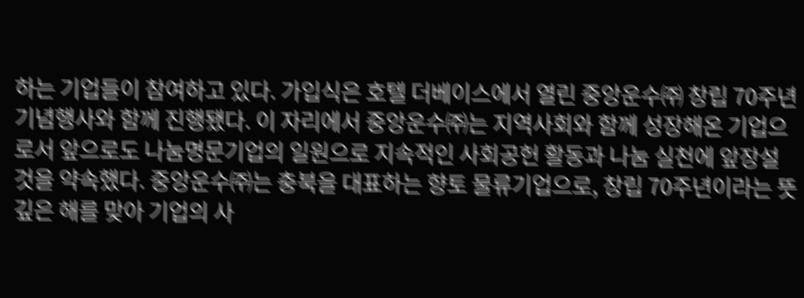하는 기업들이 참여하고 있다. 가입식은 호텔 더베이스에서 열린 중앙운수㈜ 창립 70주년 기념행사와 함께 진행됐다. 이 자리에서 중앙운수㈜는 지역사회와 함께 성장해온 기업으로서 앞으로도 나눔명문기업의 일원으로 지속적인 사회공헌 활동과 나눔 실천에 앞장설 것을 약속했다. 중앙운수㈜는 충북을 대표하는 향토 물류기업으로, 창립 70주년이라는 뜻깊은 해를 맞아 기업의 사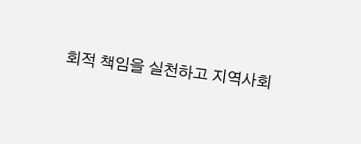회적 책임을 실천하고 지역사회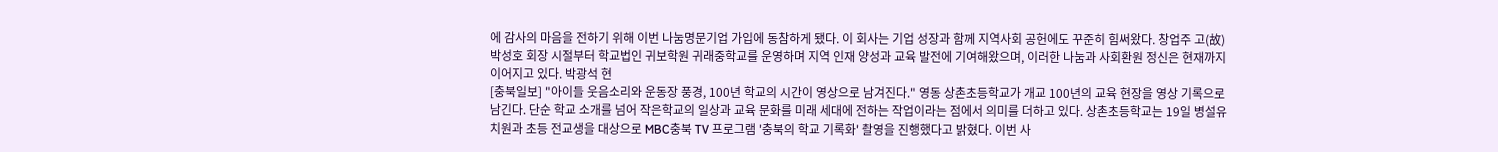에 감사의 마음을 전하기 위해 이번 나눔명문기업 가입에 동참하게 됐다. 이 회사는 기업 성장과 함께 지역사회 공헌에도 꾸준히 힘써왔다. 창업주 고(故) 박성호 회장 시절부터 학교법인 귀보학원 귀래중학교를 운영하며 지역 인재 양성과 교육 발전에 기여해왔으며, 이러한 나눔과 사회환원 정신은 현재까지 이어지고 있다. 박광석 현
[충북일보] "아이들 웃음소리와 운동장 풍경, 100년 학교의 시간이 영상으로 남겨진다." 영동 상촌초등학교가 개교 100년의 교육 현장을 영상 기록으로 남긴다. 단순 학교 소개를 넘어 작은학교의 일상과 교육 문화를 미래 세대에 전하는 작업이라는 점에서 의미를 더하고 있다. 상촌초등학교는 19일 병설유치원과 초등 전교생을 대상으로 MBC충북 TV 프로그램 '충북의 학교 기록화' 촬영을 진행했다고 밝혔다. 이번 사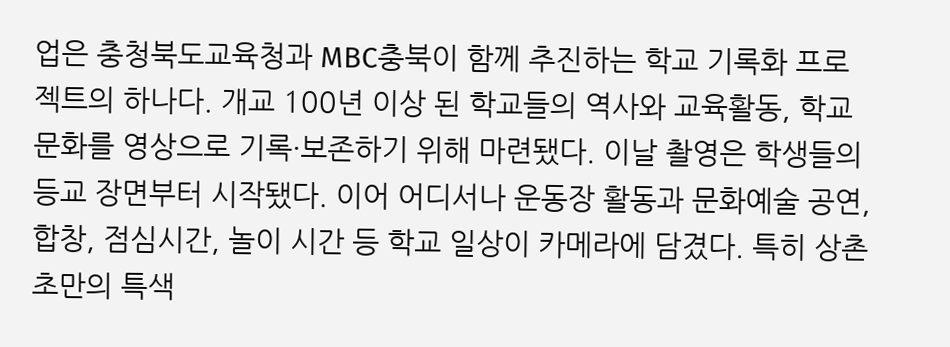업은 충청북도교육청과 MBC충북이 함께 추진하는 학교 기록화 프로젝트의 하나다. 개교 100년 이상 된 학교들의 역사와 교육활동, 학교문화를 영상으로 기록·보존하기 위해 마련됐다. 이날 촬영은 학생들의 등교 장면부터 시작됐다. 이어 어디서나 운동장 활동과 문화예술 공연, 합창, 점심시간, 놀이 시간 등 학교 일상이 카메라에 담겼다. 특히 상촌초만의 특색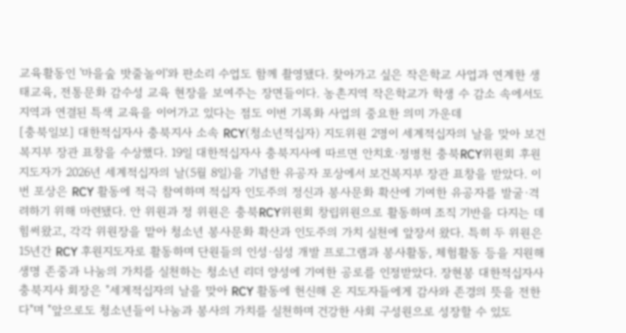교육활동인 '마을숲 밧줄놀이'와 판소리 수업도 함께 촬영됐다. 찾아가고 싶은 작은학교 사업과 연계한 생태교육, 전통문화 감수성 교육 현장을 보여주는 장면들이다. 농촌지역 작은학교가 학생 수 감소 속에서도 지역과 연결된 특색 교육을 이어가고 있다는 점도 이번 기록화 사업의 중요한 의미 가운데
[충북일보] 대한적십자사 충북지사 소속 RCY(청소년적십자) 지도위원 2명이 세계적십자의 날을 맞아 보건복지부 장관 표창을 수상했다. 19일 대한적십자사 충북지사에 따르면 안치호·정병천 충북RCY위원회 후원지도자가 2026년 세계적십자의 날(5월 8일)을 기념한 유공자 포상에서 보건복지부 장관 표창을 받았다. 이번 포상은 RCY 활동에 적극 참여하며 적십자 인도주의 정신과 봉사문화 확산에 기여한 유공자를 발굴·격려하기 위해 마련됐다. 안 위원과 정 위원은 충북RCY위원회 창립위원으로 활동하며 조직 기반을 다지는 데 힘써왔고, 각각 위원장을 맡아 청소년 봉사문화 확산과 인도주의 가치 실천에 앞장서 왔다. 특히 두 위원은 15년간 RCY 후원지도자로 활동하며 단원들의 인성·심성 개발 프로그램과 봉사활동, 체험활동 등을 지원해 생명 존중과 나눔의 가치를 실천하는 청소년 리더 양성에 기여한 공로를 인정받았다. 장현봉 대한적십자사 충북지사 회장은 "세계적십자의 날을 맞아 RCY 활동에 헌신해 온 지도자들에게 감사와 존경의 뜻을 전한다"며 "앞으로도 청소년들이 나눔과 봉사의 가치를 실천하며 건강한 사회 구성원으로 성장할 수 있도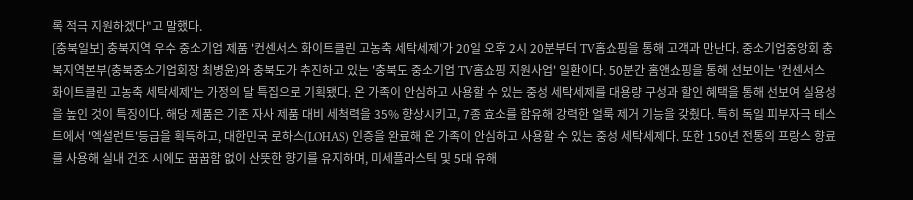록 적극 지원하겠다"고 말했다.
[충북일보] 충북지역 우수 중소기업 제품 '컨센서스 화이트클린 고농축 세탁세제'가 20일 오후 2시 20분부터 TV홈쇼핑을 통해 고객과 만난다. 중소기업중앙회 충북지역본부(충북중소기업회장 최병윤)와 충북도가 추진하고 있는 '충북도 중소기업 TV홈쇼핑 지원사업' 일환이다. 50분간 홈앤쇼핑을 통해 선보이는 '컨센서스 화이트클린 고농축 세탁세제'는 가정의 달 특집으로 기획됐다. 온 가족이 안심하고 사용할 수 있는 중성 세탁세제를 대용량 구성과 할인 혜택을 통해 선보여 실용성을 높인 것이 특징이다. 해당 제품은 기존 자사 제품 대비 세척력을 35% 향상시키고, 7종 효소를 함유해 강력한 얼룩 제거 기능을 갖췄다. 특히 독일 피부자극 테스트에서 '엑설런트'등급을 획득하고, 대한민국 로하스(LOHAS) 인증을 완료해 온 가족이 안심하고 사용할 수 있는 중성 세탁세제다. 또한 150년 전통의 프랑스 향료를 사용해 실내 건조 시에도 꿉꿉함 없이 산뜻한 향기를 유지하며, 미세플라스틱 및 5대 유해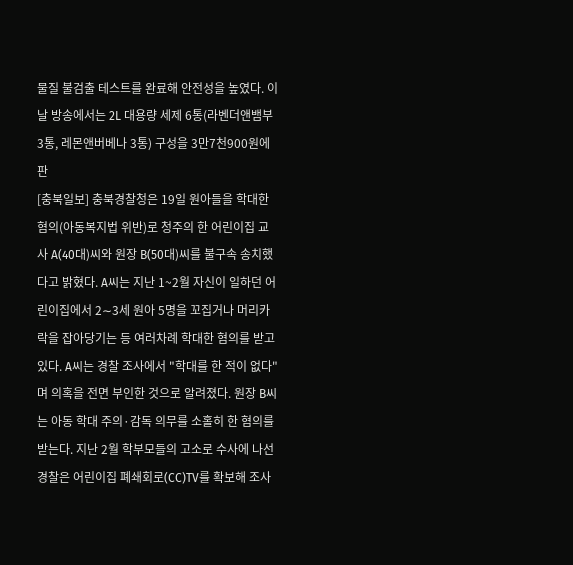물질 불검출 테스트를 완료해 안전성을 높였다. 이날 방송에서는 2L 대용량 세제 6통(라벤더앤뱀부 3통, 레몬앤버베나 3통) 구성을 3만7천900원에 판
[충북일보] 충북경찰청은 19일 원아들을 학대한 혐의(아동복지법 위반)로 청주의 한 어린이집 교사 A(40대)씨와 원장 B(50대)씨를 불구속 송치했다고 밝혔다. A씨는 지난 1~2월 자신이 일하던 어린이집에서 2∼3세 원아 5명을 꼬집거나 머리카락을 잡아당기는 등 여러차례 학대한 혐의를 받고 있다. A씨는 경찰 조사에서 "학대를 한 적이 없다"며 의혹을 전면 부인한 것으로 알려졌다. 원장 B씨는 아동 학대 주의·감독 의무를 소홀히 한 혐의를 받는다. 지난 2월 학부모들의 고소로 수사에 나선 경찰은 어린이집 폐쇄회로(CC)TV를 확보해 조사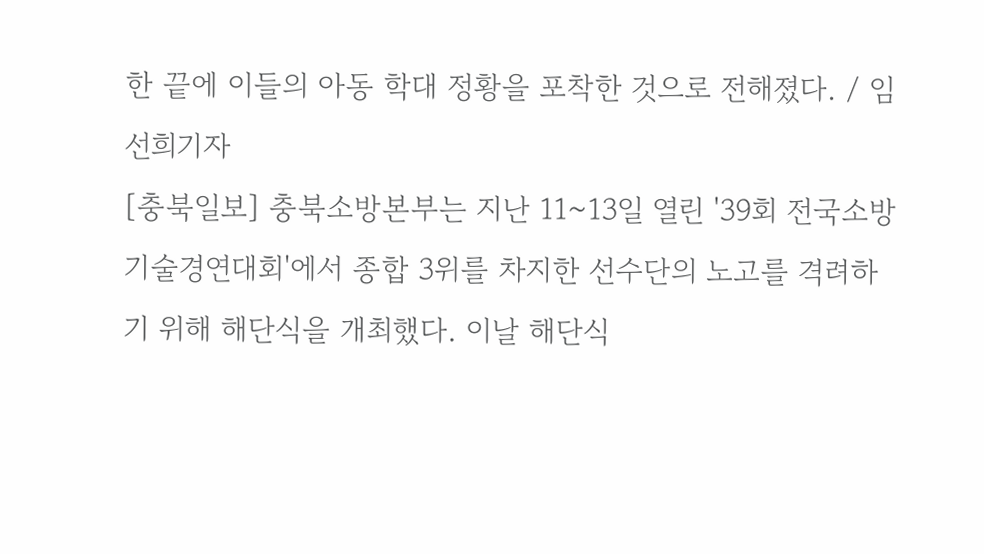한 끝에 이들의 아동 학대 정황을 포착한 것으로 전해졌다. / 임선희기자
[충북일보] 충북소방본부는 지난 11~13일 열린 '39회 전국소방기술경연대회'에서 종합 3위를 차지한 선수단의 노고를 격려하기 위해 해단식을 개최했다. 이날 해단식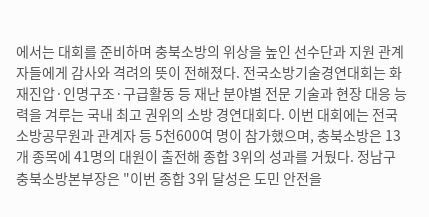에서는 대회를 준비하며 충북소방의 위상을 높인 선수단과 지원 관계자들에게 감사와 격려의 뜻이 전해졌다. 전국소방기술경연대회는 화재진압·인명구조·구급활동 등 재난 분야별 전문 기술과 현장 대응 능력을 겨루는 국내 최고 권위의 소방 경연대회다. 이번 대회에는 전국 소방공무원과 관계자 등 5천600여 명이 참가했으며, 충북소방은 13개 종목에 41명의 대원이 출전해 종합 3위의 성과를 거뒀다. 정남구 충북소방본부장은 "이번 종합 3위 달성은 도민 안전을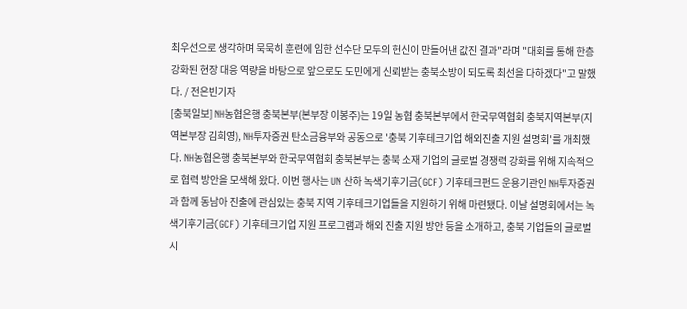최우선으로 생각하며 묵묵히 훈련에 임한 선수단 모두의 헌신이 만들어낸 값진 결과"라며 "대회를 통해 한층 강화된 현장 대응 역량을 바탕으로 앞으로도 도민에게 신뢰받는 충북소방이 되도록 최선을 다하겠다"고 말했다. / 전은빈기자
[충북일보] NH농협은행 충북본부(본부장 이봉주)는 19일 농협 충북본부에서 한국무역협회 충북지역본부(지역본부장 김희영), NH투자증권 탄소금융부와 공동으로 '충북 기후테크기업 해외진출 지원 설명회'를 개최했다. NH농협은행 충북본부와 한국무역협회 충북본부는 충북 소재 기업의 글로벌 경쟁력 강화를 위해 지속적으로 협력 방안을 모색해 왔다. 이번 행사는 UN 산하 녹색기후기금(GCF) 기후테크펀드 운용기관인 NH투자증권과 함께 동남아 진출에 관심있는 충북 지역 기후테크기업들을 지원하기 위해 마련됐다. 이날 설명회에서는 녹색기후기금(GCF) 기후테크기업 지원 프로그램과 해외 진출 지원 방안 등을 소개하고, 충북 기업들의 글로벌 시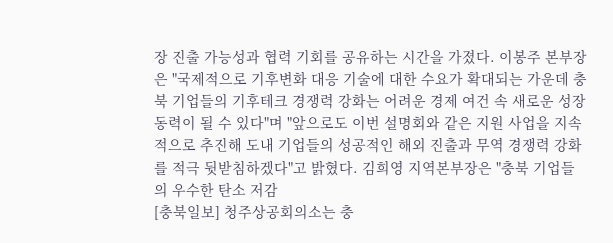장 진출 가능성과 협력 기회를 공유하는 시간을 가졌다. 이봉주 본부장은 "국제적으로 기후변화 대응 기술에 대한 수요가 확대되는 가운데 충북 기업들의 기후테크 경쟁력 강화는 어려운 경제 여건 속 새로운 성장 동력이 될 수 있다"며 "앞으로도 이번 설명회와 같은 지원 사업을 지속적으로 추진해 도내 기업들의 성공적인 해외 진출과 무역 경쟁력 강화를 적극 뒷받침하겠다"고 밝혔다. 김희영 지역본부장은 "충북 기업들의 우수한 탄소 저감
[충북일보] 청주상공회의소는 충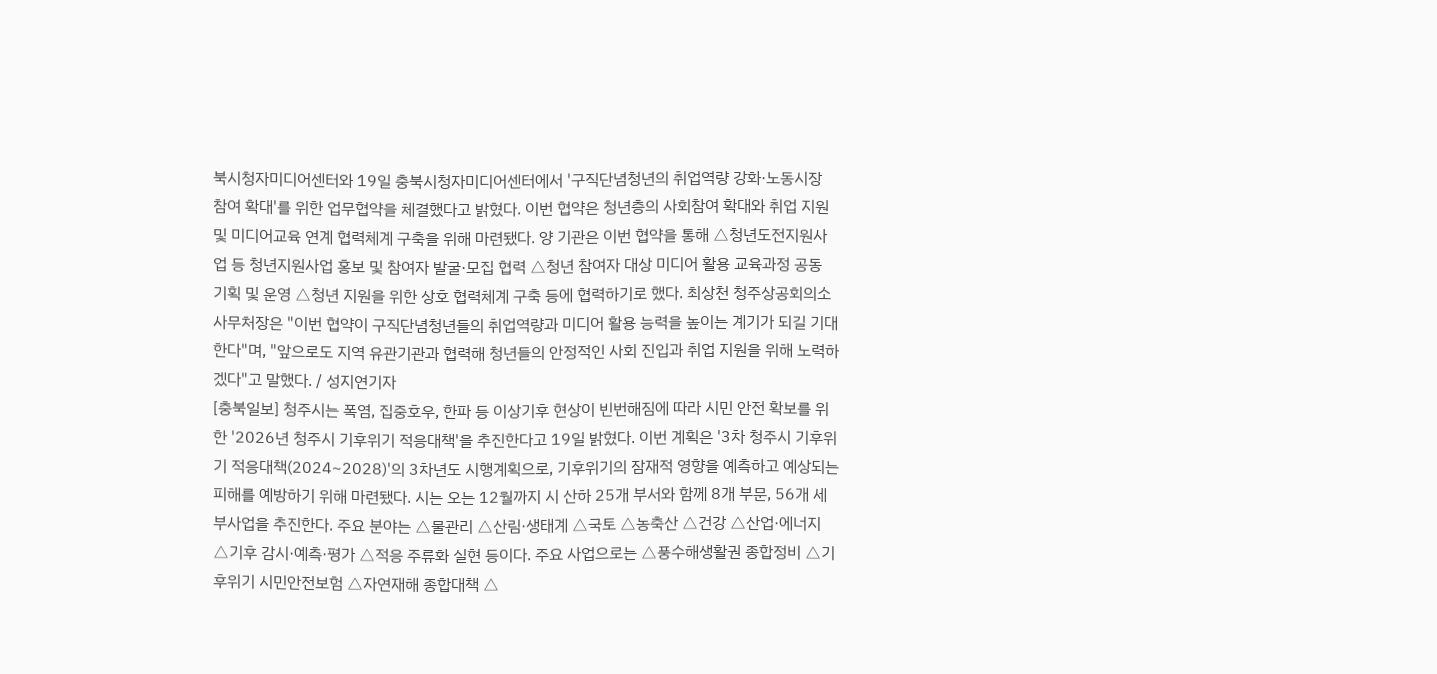북시청자미디어센터와 19일 충북시청자미디어센터에서 '구직단념청년의 취업역량 강화·노동시장 참여 확대'를 위한 업무협약을 체결했다고 밝혔다. 이번 협약은 청년층의 사회참여 확대와 취업 지원 및 미디어교육 연계 협력체계 구축을 위해 마련됐다. 양 기관은 이번 협약을 통해 △청년도전지원사업 등 청년지원사업 홍보 및 참여자 발굴·모집 협력 △청년 참여자 대상 미디어 활용 교육과정 공동 기획 및 운영 △청년 지원을 위한 상호 협력체계 구축 등에 협력하기로 했다. 최상천 청주상공회의소 사무처장은 "이번 협약이 구직단념청년들의 취업역량과 미디어 활용 능력을 높이는 계기가 되길 기대한다"며, "앞으로도 지역 유관기관과 협력해 청년들의 안정적인 사회 진입과 취업 지원을 위해 노력하겠다"고 말했다. / 성지연기자
[충북일보] 청주시는 폭염, 집중호우, 한파 등 이상기후 현상이 빈번해짐에 따라 시민 안전 확보를 위한 '2026년 청주시 기후위기 적응대책'을 추진한다고 19일 밝혔다. 이번 계획은 '3차 청주시 기후위기 적응대책(2024~2028)'의 3차년도 시행계획으로, 기후위기의 잠재적 영향을 예측하고 예상되는 피해를 예방하기 위해 마련됐다. 시는 오는 12월까지 시 산하 25개 부서와 함께 8개 부문, 56개 세부사업을 추진한다. 주요 분야는 △물관리 △산림·생태계 △국토 △농축산 △건강 △산업·에너지 △기후 감시·예측·평가 △적응 주류화 실현 등이다. 주요 사업으로는 △풍수해생활권 종합정비 △기후위기 시민안전보험 △자연재해 종합대책 △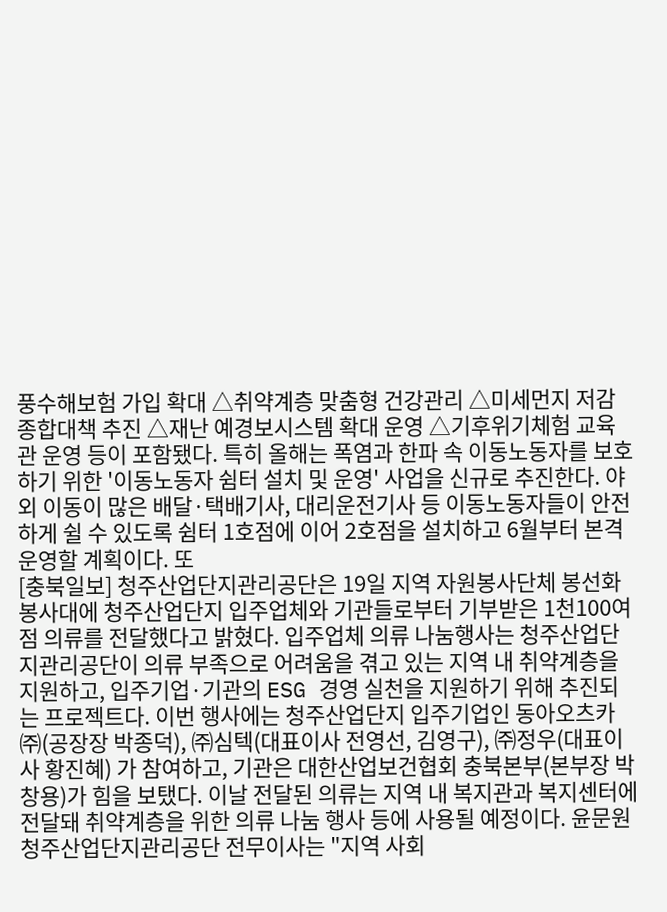풍수해보험 가입 확대 △취약계층 맞춤형 건강관리 △미세먼지 저감 종합대책 추진 △재난 예경보시스템 확대 운영 △기후위기체험 교육관 운영 등이 포함됐다. 특히 올해는 폭염과 한파 속 이동노동자를 보호하기 위한 '이동노동자 쉼터 설치 및 운영' 사업을 신규로 추진한다. 야외 이동이 많은 배달·택배기사, 대리운전기사 등 이동노동자들이 안전하게 쉴 수 있도록 쉼터 1호점에 이어 2호점을 설치하고 6월부터 본격 운영할 계획이다. 또
[충북일보] 청주산업단지관리공단은 19일 지역 자원봉사단체 봉선화 봉사대에 청주산업단지 입주업체와 기관들로부터 기부받은 1천100여 점 의류를 전달했다고 밝혔다. 입주업체 의류 나눔행사는 청주산업단지관리공단이 의류 부족으로 어려움을 겪고 있는 지역 내 취약계층을 지원하고, 입주기업·기관의 ESG 경영 실천을 지원하기 위해 추진되는 프로젝트다. 이번 행사에는 청주산업단지 입주기업인 동아오츠카㈜(공장장 박종덕), ㈜심텍(대표이사 전영선, 김영구), ㈜정우(대표이사 황진혜) 가 참여하고, 기관은 대한산업보건협회 충북본부(본부장 박창용)가 힘을 보탰다. 이날 전달된 의류는 지역 내 복지관과 복지센터에 전달돼 취약계층을 위한 의류 나눔 행사 등에 사용될 예정이다. 윤문원 청주산업단지관리공단 전무이사는 "지역 사회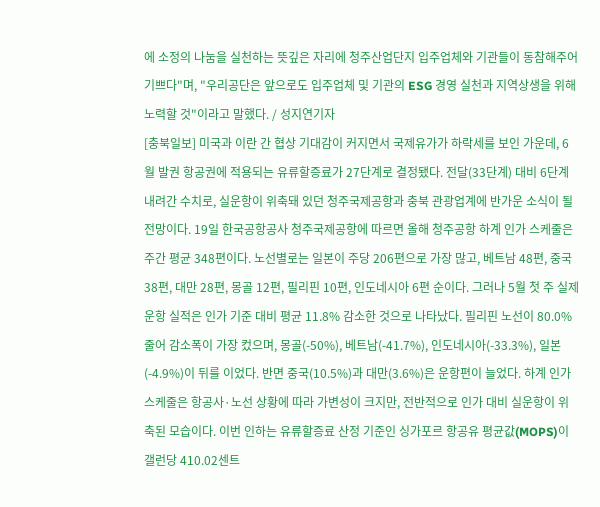에 소정의 나눔을 실천하는 뜻깊은 자리에 청주산업단지 입주업체와 기관들이 동참해주어 기쁘다"며, "우리공단은 앞으로도 입주업체 및 기관의 ESG 경영 실천과 지역상생을 위해 노력할 것"이라고 말했다. / 성지연기자
[충북일보] 미국과 이란 간 협상 기대감이 커지면서 국제유가가 하락세를 보인 가운데, 6월 발권 항공권에 적용되는 유류할증료가 27단계로 결정됐다. 전달(33단계) 대비 6단계 내려간 수치로, 실운항이 위축돼 있던 청주국제공항과 충북 관광업계에 반가운 소식이 될 전망이다. 19일 한국공항공사 청주국제공항에 따르면 올해 청주공항 하계 인가 스케줄은 주간 평균 348편이다. 노선별로는 일본이 주당 206편으로 가장 많고, 베트남 48편, 중국 38편, 대만 28편, 몽골 12편, 필리핀 10편, 인도네시아 6편 순이다. 그러나 5월 첫 주 실제 운항 실적은 인가 기준 대비 평균 11.8% 감소한 것으로 나타났다. 필리핀 노선이 80.0% 줄어 감소폭이 가장 컸으며, 몽골(-50%), 베트남(-41.7%), 인도네시아(-33.3%), 일본(-4.9%)이 뒤를 이었다. 반면 중국(10.5%)과 대만(3.6%)은 운항편이 늘었다. 하계 인가 스케줄은 항공사·노선 상황에 따라 가변성이 크지만, 전반적으로 인가 대비 실운항이 위축된 모습이다. 이번 인하는 유류할증료 산정 기준인 싱가포르 항공유 평균값(MOPS)이 갤런당 410.02센트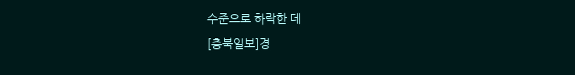수준으로 하락한 데
[충북일보]경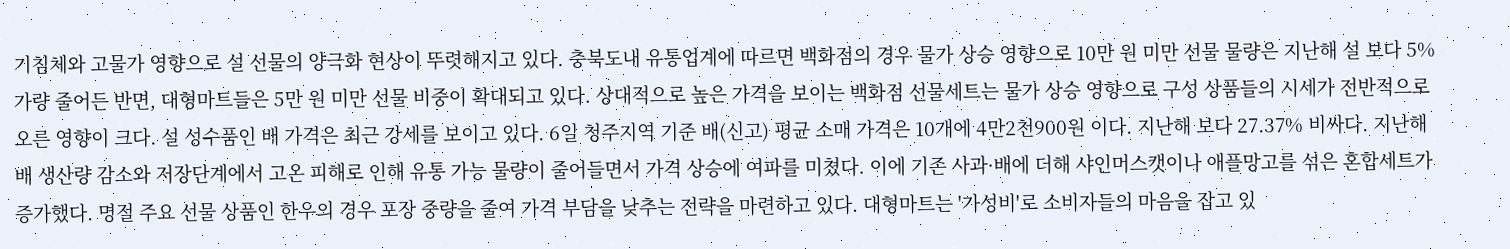기침체와 고물가 영향으로 설 선물의 양극화 현상이 뚜렷해지고 있다. 충북도내 유통업계에 따르면 백화점의 경우 물가 상승 영향으로 10만 원 미만 선물 물량은 지난해 설 보다 5%가량 줄어든 반면, 대형마트들은 5만 원 미만 선물 비중이 확대되고 있다. 상대적으로 높은 가격을 보이는 백화점 선물세트는 물가 상승 영향으로 구성 상품들의 시세가 전반적으로 오른 영향이 크다. 설 성수품인 배 가격은 최근 강세를 보이고 있다. 6일 청주지역 기준 배(신고) 평균 소매 가격은 10개에 4만2천900원 이다. 지난해 보다 27.37% 비싸다. 지난해 배 생산량 감소와 저장단계에서 고온 피해로 인해 유통 가능 물량이 줄어들면서 가격 상승에 여파를 미쳤다. 이에 기존 사과·배에 더해 샤인머스캣이나 애플망고를 섞은 혼합세트가 증가했다. 명절 주요 선물 상품인 한우의 경우 포장 중량을 줄여 가격 부담을 낮추는 전략을 마련하고 있다. 대형마트는 '가성비'로 소비자들의 마음을 잡고 있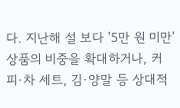다. 지난해 설 보다 '5만 원 미만' 상품의 비중을 확대하거나, 커피·차 세트, 김·양말 등 상대적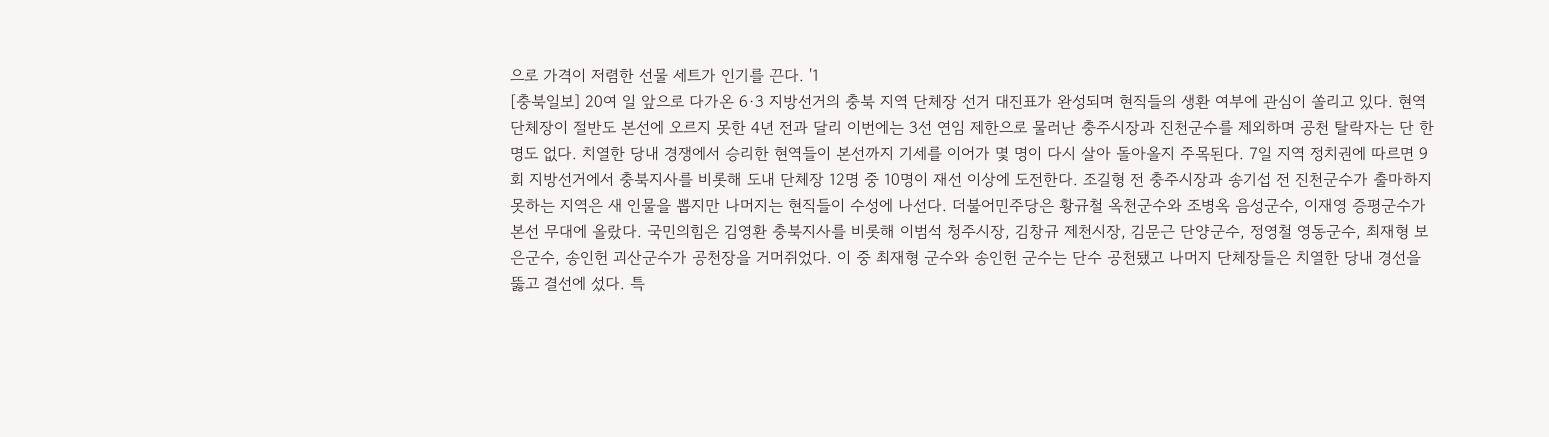으로 가격이 저렴한 선물 세트가 인기를 끈다. '1
[충북일보] 20여 일 앞으로 다가온 6·3 지방선거의 충북 지역 단체장 선거 대진표가 완성되며 현직들의 생환 여부에 관심이 쏠리고 있다. 현역 단체장이 절반도 본선에 오르지 못한 4년 전과 달리 이번에는 3선 연임 제한으로 물러난 충주시장과 진천군수를 제외하며 공천 탈락자는 단 한 명도 없다. 치열한 당내 경쟁에서 승리한 현역들이 본선까지 기세를 이어가 몇 명이 다시 살아 돌아올지 주목된다. 7일 지역 정치권에 따르면 9회 지방선거에서 충북지사를 비롯해 도내 단체장 12명 중 10명이 재선 이상에 도전한다. 조길형 전 충주시장과 송기섭 전 진천군수가 출마하지 못하는 지역은 새 인물을 뽑지만 나머지는 현직들이 수성에 나선다. 더불어민주당은 황규철 옥천군수와 조병옥 음성군수, 이재영 증평군수가 본선 무대에 올랐다. 국민의힘은 김영환 충북지사를 비롯해 이범석 청주시장, 김창규 제천시장, 김문근 단양군수, 정영철 영동군수, 최재형 보은군수, 송인헌 괴산군수가 공천장을 거머쥐었다. 이 중 최재형 군수와 송인헌 군수는 단수 공천됐고 나머지 단체장들은 치열한 당내 경선을 뚫고 결선에 섰다. 특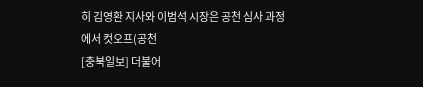히 김영환 지사와 이범석 시장은 공천 심사 과정에서 컷오프(공천
[충북일보] 더불어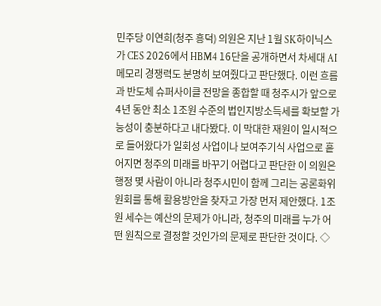민주당 이연희(청주 흥덕) 의원은 지난 1월 SK하이닉스가 CES 2026에서 HBM4 16단을 공개하면서 차세대 AI 메모리 경쟁력도 분명히 보여줬다고 판단했다. 이런 흐름과 반도체 슈퍼사이클 전망을 종합할 때 청주시가 앞으로 4년 동안 최소 1조원 수준의 법인지방소득세를 확보할 가능성이 충분하다고 내다봤다. 이 막대한 재원이 일시적으로 들어왔다가 일회성 사업이나 보여주기식 사업으로 흩어지면 청주의 미래를 바꾸기 어렵다고 판단한 이 의원은 행정 몇 사람이 아니라 청주시민이 함께 그리는 공론화위원회를 통해 활용방안을 찾자고 가장 먼저 제안했다. 1조원 세수는 예산의 문제가 아니라, 청주의 미래를 누가 어떤 원칙으로 결정할 것인가의 문제로 판단한 것이다. ◇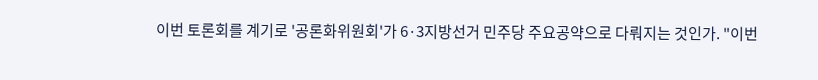이번 토론회를 계기로 '공론화위원회'가 6·3지방선거 민주당 주요공약으로 다뤄지는 것인가. "이번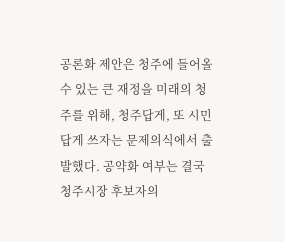공론화 제안은 청주에 들어올 수 있는 큰 재정을 미래의 청주를 위해, 청주답게, 또 시민답게 쓰자는 문제의식에서 출발했다. 공약화 여부는 결국 청주시장 후보자의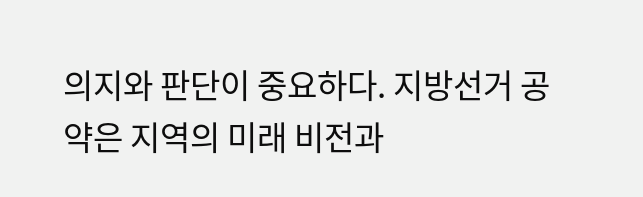의지와 판단이 중요하다. 지방선거 공약은 지역의 미래 비전과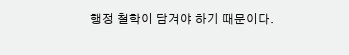행정 철학이 담겨야 하기 때문이다.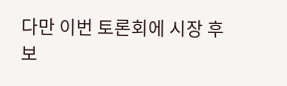다만 이번 토론회에 시장 후보